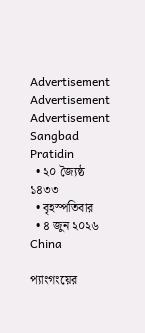Advertisement
Advertisement
Advertisement
Sangbad Pratidin
  • ২০ জ্যৈষ্ঠ ১৪৩৩
  • বৃহস্পতিবার
  • ৪ জুন ২০২৬
China

প্যাংগংয়ের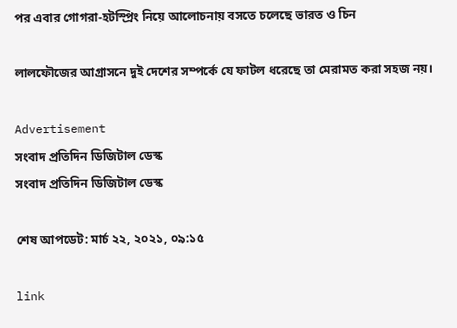পর এবার গোগরা-হটস্প্রিং নিয়ে আলোচনায় বসতে চলেছে ভারত ও চিন

লালফৌজের আগ্রাসনে দুই দেশের সম্পর্কে যে ফাটল ধরেছে তা মেরামত করা সহজ নয়।

Advertisement
সংবাদ প্রতিদিন ডিজিটাল ডেস্ক
সংবাদ প্রতিদিন ডিজিটাল ডেস্ক

শেষ আপডেট: মার্চ ২২, ২০২১, ০৯:১৫

link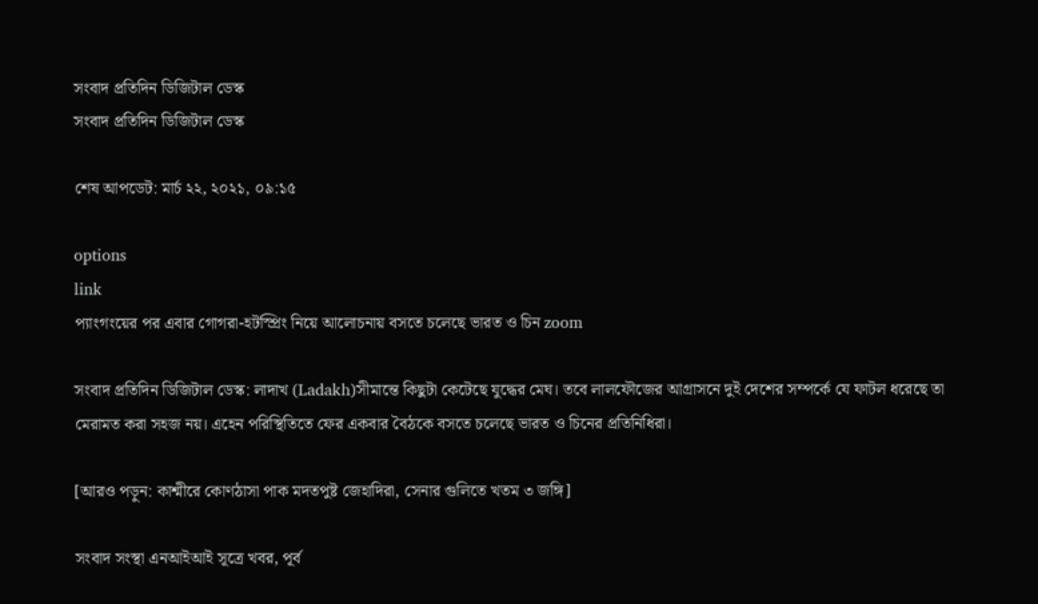সংবাদ প্রতিদিন ডিজিটাল ডেস্ক
সংবাদ প্রতিদিন ডিজিটাল ডেস্ক

শেষ আপডেট: মার্চ ২২, ২০২১, ০৯:১৫

options
link
প্যাংগংয়ের পর এবার গোগরা-হটস্প্রিং নিয়ে আলোচনায় বসতে চলেছে ভারত ও চিন zoom

সংবাদ প্রতিদিন ডিজিটাল ডেস্ক: লাদাখ (Ladakh)সীমান্তে কিছুটা কেটেছে যুদ্ধের মেঘ। তবে লালফৌজের আগ্রাসনে দুই দেশের সম্পর্কে যে ফাটল ধরেছে তা মেরামত করা সহজ নয়। এহেন পরিস্থিতিতে ফের একবার বৈঠকে বসতে চলেছে ভারত ও চিনের প্রতিনিধিরা।

[আরও পড়ুন: কাশ্মীরে কোণঠাসা পাক মদতপুষ্ট জেহাদিরা, সেনার গুলিতে খতম ৩ জঙ্গি]

সংবাদ সংস্থা এনআইআই সূত্রে খবর, পূর্ব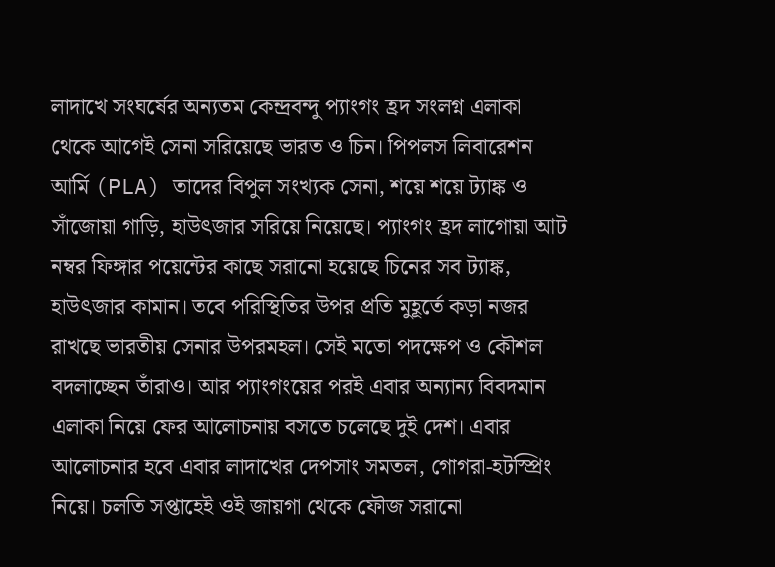লাদাখে সংঘর্ষের অন্যতম কেন্দ্রবন্দু প্যাংগং হ্রদ সংলগ্ন এলাকা থেকে আগেই সেনা সরিয়েছে ভারত ও চিন। পিপলস লিবারেশন আর্মি (PLA) তাদের বিপুল সংখ্যক সেনা, শয়ে শয়ে ট্যাঙ্ক ও সাঁজোয়া গাড়ি, হাউৎজার সরিয়ে নিয়েছে। প্যাংগং হ্রদ লাগোয়া আট নম্বর ফিঙ্গার পয়েন্টের কাছে সরানো হয়েছে চিনের সব ট্যাঙ্ক, হাউৎজার কামান। তবে পরিস্থিতির উপর প্রতি মুহূর্তে কড়া নজর রাখছে ভারতীয় সেনার উপরমহল। সেই মতো পদক্ষেপ ও কৌশল বদলাচ্ছেন তাঁরাও। আর প্যাংগংয়ের পরই এবার অন্যান্য বিবদমান এলাকা নিয়ে ফের আলোচনায় বসতে চলেছে দুই দেশ। এবার আলোচনার হবে এবার লাদাখের দেপসাং সমতল, গোগরা-হটস্প্রিং নিয়ে। চলতি সপ্তাহেই ওই জায়গা থেকে ফৌজ সরানো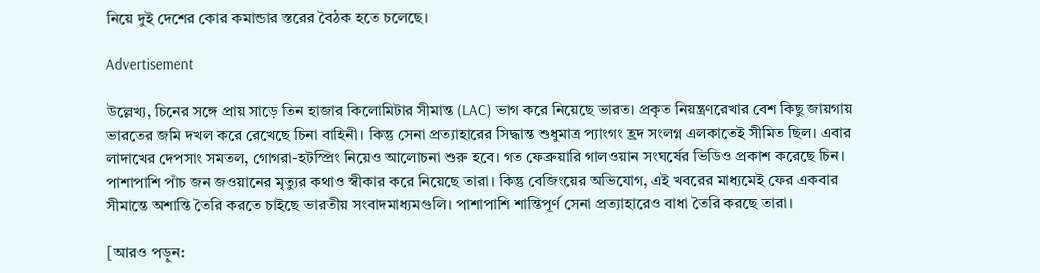নিয়ে দুই দেশের কোর কমান্ডার স্তরের বৈঠক হতে চলেছে।

Advertisement

উল্লেখ্য, চিনের সঙ্গে প্রায় সাড়ে তিন হাজার কিলোমিটার সীমান্ত (LAC) ভাগ করে নিয়েছে ভারত। প্রকৃত নিয়ন্ত্রণরেখার বেশ কিছু জায়গায় ভারতের জমি দখল করে রেখেছে চিনা বাহিনী। কিন্তু সেনা প্রত্যাহারের সিদ্ধান্ত শুধুমাত্র প্যাংগং হ্রদ সংলগ্ন এলকাতেই সীমিত ছিল। এবার লাদাখের দেপসাং সমতল, গোগরা-হটস্প্রিং নিয়েও আলোচনা শুরু হবে। গত ফেব্রুয়ারি গালওয়ান সংঘর্ষের ভিডিও প্রকাশ করেছে চিন। পাশাপাশি পাঁচ জন জওয়ানের মৃত্যুর কথাও স্বীকার করে নিয়েছে তারা। কিন্তু বেজিংয়ের অভিযোগ, এই খবরের মাধ্যমেই ফের একবার সীমান্তে অশান্তি তৈরি করতে চাইছে ভারতীয় সংবাদমাধ্যমগুলি। পাশাপাশি শান্তিপূর্ণ সেনা প্রত্যাহারেও বাধা তৈরি করছে তারা।

[আরও পড়ুন: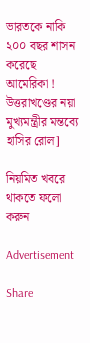ভারতকে নাকি ২০০ বছর শাসন করেছে আমেরিকা ! উত্তরাখণ্ডের নয়া মুখ্যমন্ত্রীর মন্তব্যে হাসির রোল]

নিয়মিত খবরে থাকতে ফলো করুন

Advertisement

Share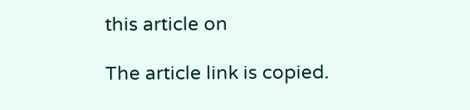this article on

The article link is copied.